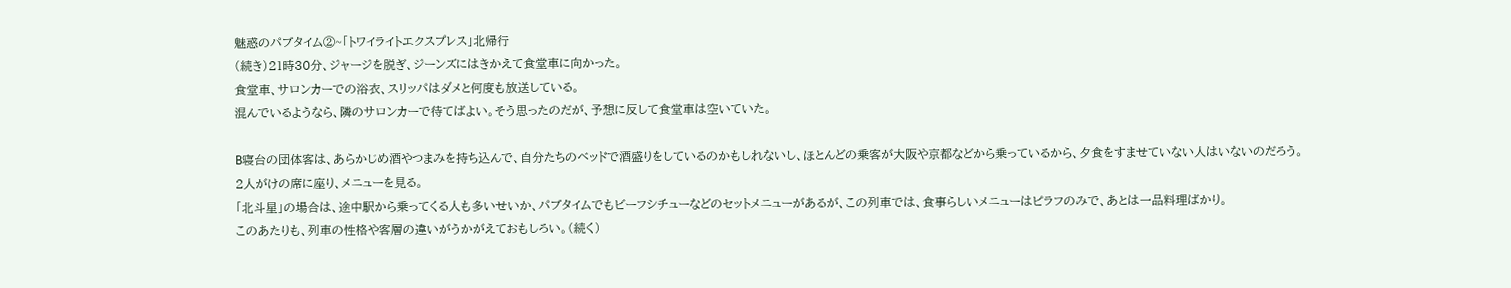魅惑のパブタイム②~「トワイライトエクスプレス」北帰行
(続き)21時30分、ジャージを脱ぎ、ジーンズにはきかえて食堂車に向かった。
食堂車、サロンカーでの浴衣、スリッパはダメと何度も放送している。
混んでいるようなら、隣のサロンカーで待てばよい。そう思ったのだが、予想に反して食堂車は空いていた。

B寝台の団体客は、あらかじめ酒やつまみを持ち込んで、自分たちのベッドで酒盛りをしているのかもしれないし、ほとんどの乗客が大阪や京都などから乗っているから、夕食をすませていない人はいないのだろう。
2人がけの席に座り、メニューを見る。
「北斗星」の場合は、途中駅から乗ってくる人も多いせいか、パブタイムでもビーフシチューなどのセットメニューがあるが、この列車では、食事らしいメニューはピラフのみで、あとは一品料理ばかり。
このあたりも、列車の性格や客層の違いがうかがえておもしろい。(続く)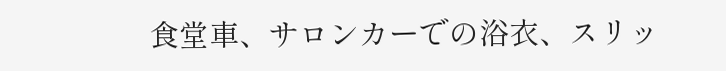食堂車、サロンカーでの浴衣、スリッ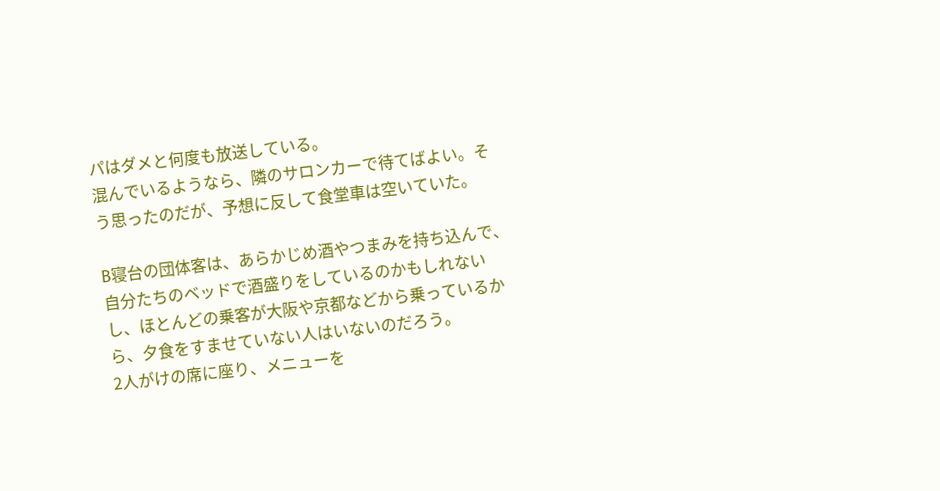パはダメと何度も放送している。
混んでいるようなら、隣のサロンカーで待てばよい。そう思ったのだが、予想に反して食堂車は空いていた。

B寝台の団体客は、あらかじめ酒やつまみを持ち込んで、自分たちのベッドで酒盛りをしているのかもしれないし、ほとんどの乗客が大阪や京都などから乗っているから、夕食をすませていない人はいないのだろう。
2人がけの席に座り、メニューを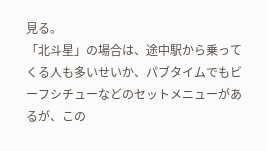見る。
「北斗星」の場合は、途中駅から乗ってくる人も多いせいか、パブタイムでもビーフシチューなどのセットメニューがあるが、この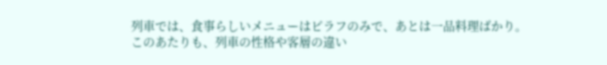列車では、食事らしいメニューはピラフのみで、あとは一品料理ばかり。
このあたりも、列車の性格や客層の違い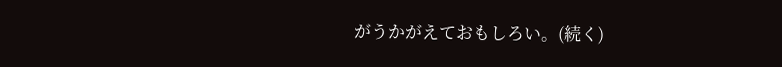がうかがえておもしろい。(続く)